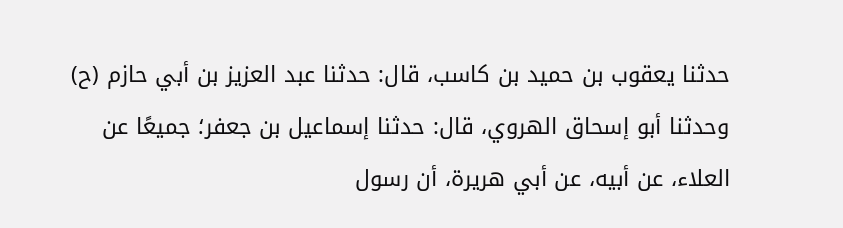حدثنا يعقوب بن حميد بن كاسب، قال: حدثنا عبد العزيز بن أبي حازم (ح) وحدثنا أبو إسحاق الهروي، قال: حدثنا إسماعيل بن جعفر؛ جميعًا عن العلاء، عن أبيه، عن أبي هريرة، أن رسول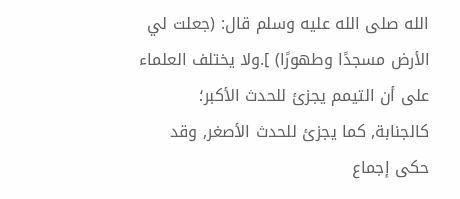الله صلى الله عليه وسلم قال: (جعلت لي الأرض مسجدًا وطهورًا) ].ولا يختلف العلماء على أن التيمم يجزئ للحدث الأكبر؛ كالجنابة, كما يجزئ للحدث الأصغر, وقد حكى إجماع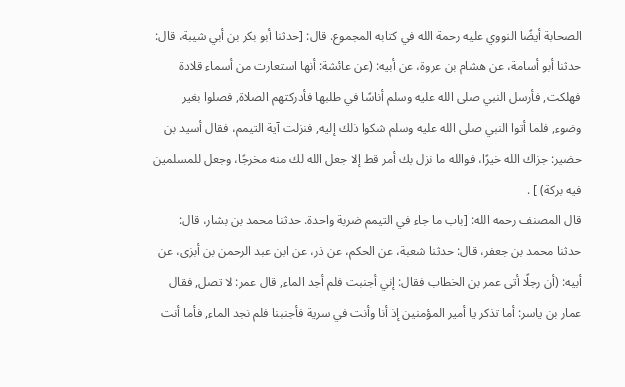الصحابة أيضًا النووي عليه رحمة الله في كتابه المجموع. قال: [حدثنا أبو بكر بن أبي شيبة، قال: حدثنا أبو أسامة، عن هشام بن عروة، عن أبيه: (عن عائشة: أنها استعارت من أسماء قلادة فهلكت, فأرسل النبي صلى الله عليه وسلم أناسًا في طلبها فأدركتهم الصلاة, فصلوا بغير وضوء, فلما أتوا النبي صلى الله عليه وسلم شكوا ذلك إليه, فنزلت آية التيمم، فقال أسيد بن حضير: جزاك الله خيرًا، فوالله ما نزل بك أمر قط إلا جعل الله لك منه مخرجًا، وجعل للمسلمين فيه بركة) ] .
قال المصنف رحمه الله: [باب ما جاء في التيمم ضربة واحدة. حدثنا محمد بن بشار، قال: حدثنا محمد بن جعفر، قال: حدثنا شعبة، عن الحكم، عن ذر، عن ابن عبد الرحمن بن أبزى، عن أبيه: (أن رجلًا أتى عمر بن الخطاب فقال: إني أجنبت فلم أجد الماء, قال عمر: لا تصل, فقال عمار بن ياسر: أما تذكر يا أمير المؤمنين إذ أنا وأنت في سرية فأجنبنا فلم نجد الماء, فأما أنت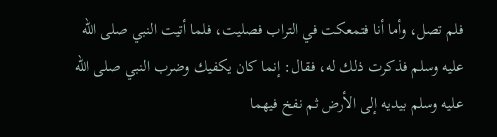فلم تصل، وأما أنا فتمعكت في التراب فصليت، فلما أتيت النبي صلى الله عليه وسلم فذكرت ذلك له، فقال: إنما كان يكفيك وضرب النبي صلى الله عليه وسلم بيديه إلى الأرض ثم نفخ فيهما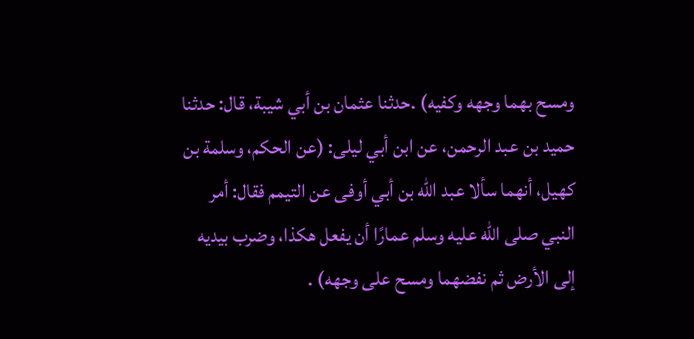ومسح بهما وجهه وكفيه) .حدثنا عثمان بن أبي شيبة، قال: حدثنا حميد بن عبد الرحمن، عن ابن أبي ليلى: (عن الحكم، وسلمة بن كهيل، أنهما سألا عبد الله بن أبي أوفى عن التيمم فقال: أمر النبي صلى الله عليه وسلم عمارًا أن يفعل هكذا، وضرب بيديه إلى الأرض ثم نفضهما ومسح على وجهه) .